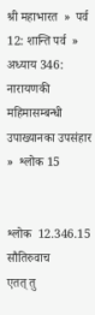श्री महाभारत  »  पर्व 12: शान्ति पर्व  »  अध्याय 346: नारायणकी महिमासम्बन्धी उपाख्यानका उपसंहार  »  श्लोक 15


श्लोक  12.346.15
सौतिरुवाच
एतत् तु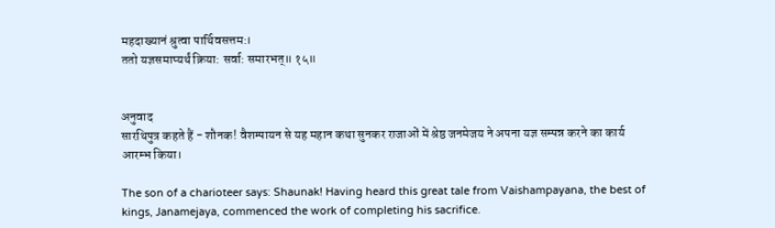महदाख्यानं श्रुत्वा पार्थिवसत्तम:।
ततो यज्ञसमाप्यर्थं क्रिया: सर्वा: समारभत्॥ १५॥


अनुवाद
सारथिपुत्र कहते हैं - शौनक! वैशम्पायन से यह महान कथा सुनकर राजाओं में श्रेष्ठ जनमेजय ने अपना यज्ञ सम्पन्न करने का कार्य आरम्भ किया।

The son of a charioteer says: Shaunak! Having heard this great tale from Vaishampayana, the best of kings, Janamejaya, commenced the work of completing his sacrifice.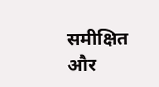समीक्षित और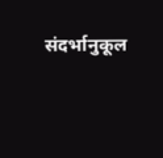संदर्भानुकूल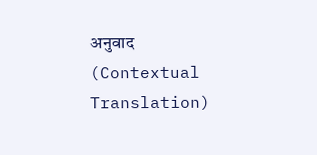अनुवाद (Contextual Translation)